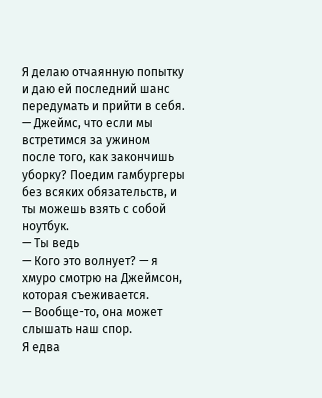Я делаю отчаянную попытку и даю ей последний шанс передумать и прийти в себя.
— Джеймс, что если мы встретимся за ужином после того, как закончишь уборку? Поедим гамбургеры без всяких обязательств, и ты можешь взять с собой ноутбук.
— Ты ведь
— Кого это волнует? — я хмуро смотрю на Джеймсон, которая съеживается.
— Вообще-то, она может слышать наш спор.
Я едва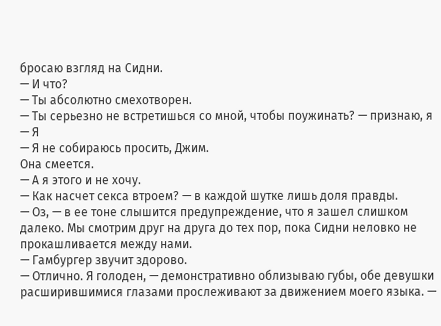бросаю взгляд на Сидни.
— И что?
— Ты абсолютно смехотворен.
— Ты серьезно не встретишься со мной, чтобы поужинать? — признаю, я
— Я
— Я не собираюсь просить, Джим.
Она смеется.
— А я этого и не хочу.
— Как насчет секса втроем? — в каждой шутке лишь доля правды.
— Оз, — в ее тоне слышится предупреждение, что я зашел слишком далеко. Мы смотрим друг на друга до тех пор, пока Сидни неловко не прокашливается между нами.
— Гамбургер звучит здорово.
— Отлично. Я голоден, — демонстративно облизываю губы, обе девушки расширившимися глазами прослеживают за движением моего языка. —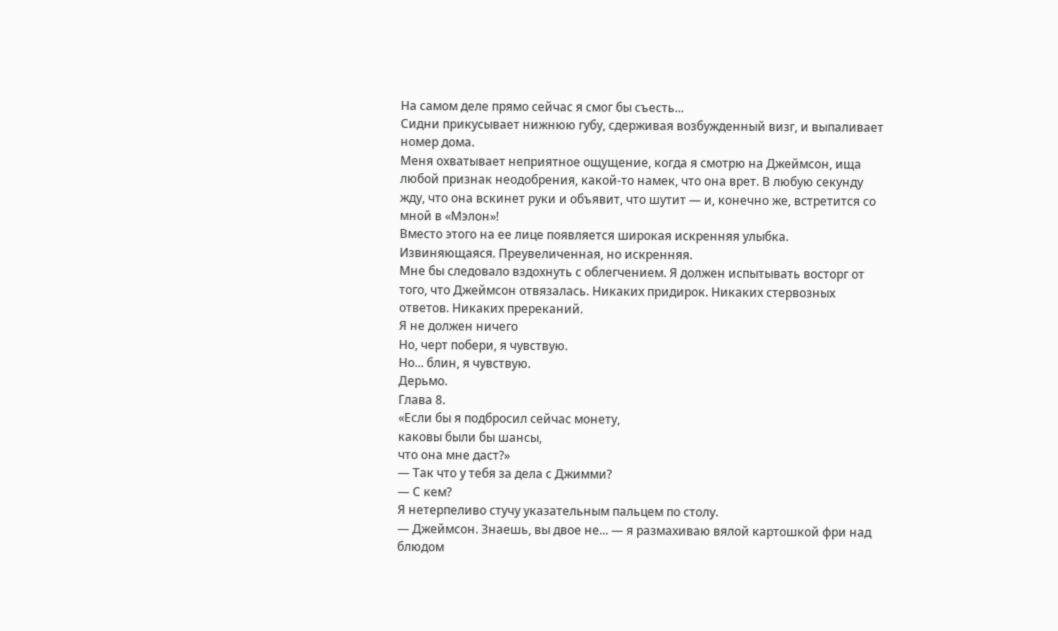На самом деле прямо сейчас я смог бы съесть...
Сидни прикусывает нижнюю губу, сдерживая возбужденный визг, и выпаливает номер дома.
Меня охватывает неприятное ощущение, когда я смотрю на Джеймсон, ища любой признак неодобрения, какой-то намек, что она врет. В любую секунду жду, что она вскинет руки и объявит, что шутит — и, конечно же, встретится со мной в «Мэлон»!
Вместо этого на ее лице появляется широкая искренняя улыбка. Извиняющаяся. Преувеличенная, но искренняя.
Мне бы следовало вздохнуть с облегчением. Я должен испытывать восторг от того, что Джеймсон отвязалась. Никаких придирок. Никаких стервозных ответов. Никаких пререканий.
Я не должен ничего
Но, черт побери, я чувствую.
Но... блин, я чувствую.
Дерьмо.
Глава 8.
«Если бы я подбросил сейчас монету,
каковы были бы шансы,
что она мне даст?»
— Так что у тебя за дела с Джимми?
— С кем?
Я нетерпеливо стучу указательным пальцем по столу.
— Джеймсон. Знаешь, вы двое не... — я размахиваю вялой картошкой фри над блюдом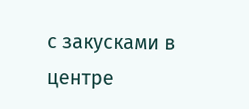с закусками в центре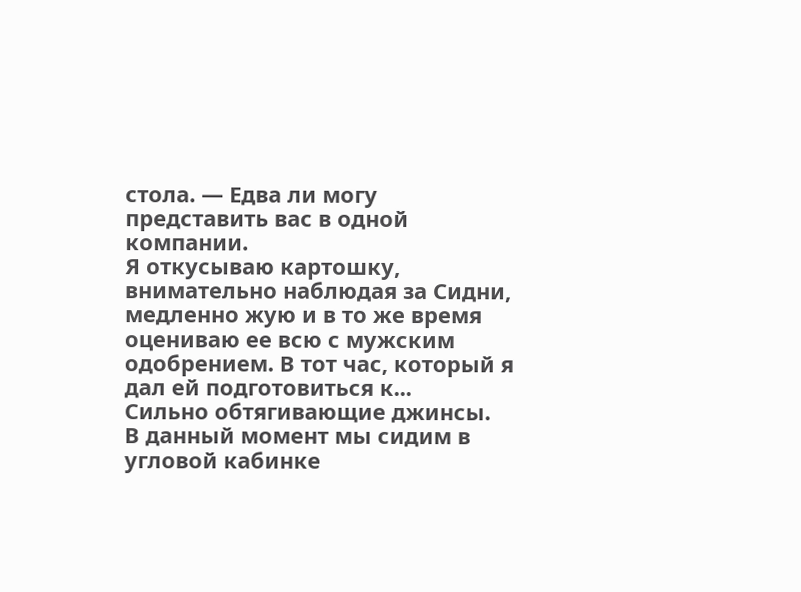стола. — Едва ли могу представить вас в одной компании.
Я откусываю картошку, внимательно наблюдая за Сидни, медленно жую и в то же время оцениваю ее всю с мужским одобрением. В тот час, который я дал ей подготовиться к...
Сильно обтягивающие джинсы.
В данный момент мы сидим в угловой кабинке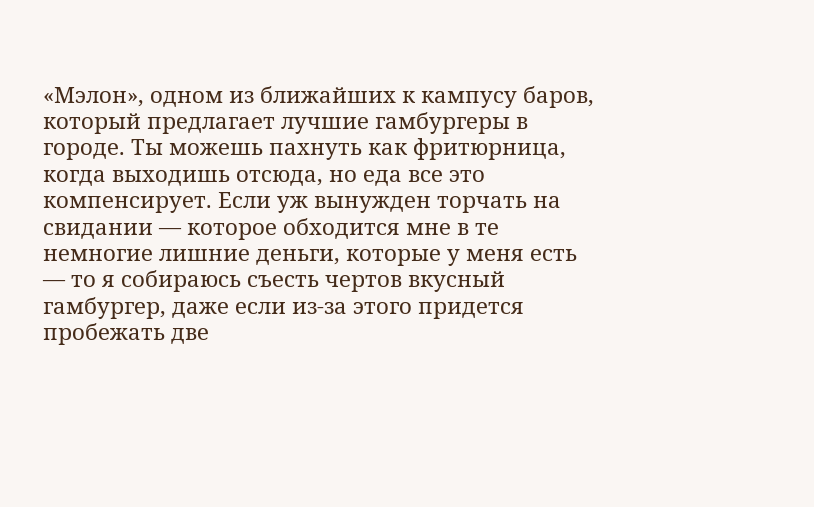«Мэлон», одном из ближайших к кампусу баров, который предлагает лучшие гамбургеры в городе. Ты можешь пахнуть как фритюрница, когда выходишь отсюда, но еда все это компенсирует. Если уж вынужден торчать на свидании — которое обходится мне в те немногие лишние деньги, которые у меня есть — то я собираюсь съесть чертов вкусный гамбургер, даже если из-за этого придется пробежать две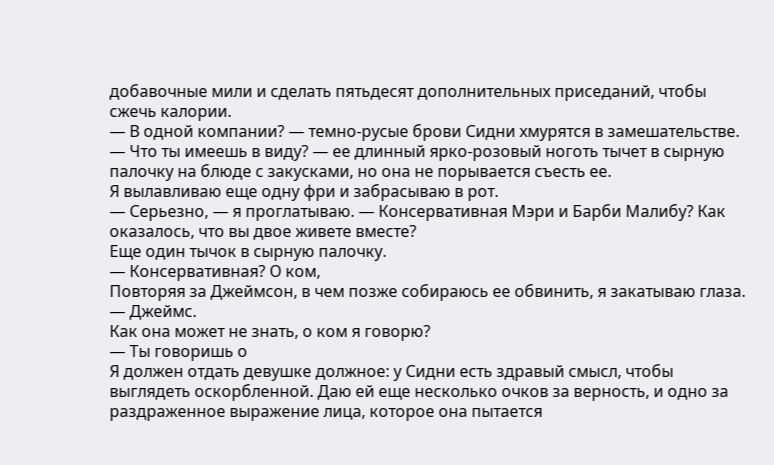добавочные мили и сделать пятьдесят дополнительных приседаний, чтобы сжечь калории.
— В одной компании? — темно-русые брови Сидни хмурятся в замешательстве. — Что ты имеешь в виду? — ее длинный ярко-розовый ноготь тычет в сырную палочку на блюде с закусками, но она не порывается съесть ее.
Я вылавливаю еще одну фри и забрасываю в рот.
— Серьезно, — я проглатываю. — Консервативная Мэри и Барби Малибу? Как оказалось, что вы двое живете вместе?
Еще один тычок в сырную палочку.
— Консервативная? О ком,
Повторяя за Джеймсон, в чем позже собираюсь ее обвинить, я закатываю глаза.
— Джеймс.
Как она может не знать, о ком я говорю?
— Ты говоришь о
Я должен отдать девушке должное: у Сидни есть здравый смысл, чтобы выглядеть оскорбленной. Даю ей еще несколько очков за верность, и одно за раздраженное выражение лица, которое она пытается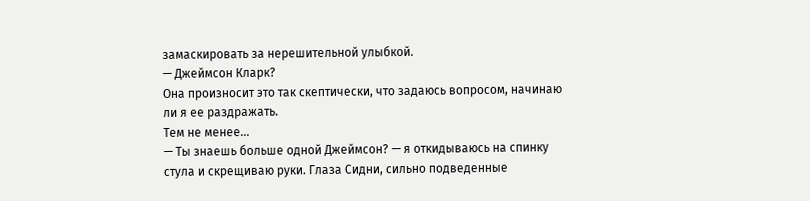замаскировать за нерешительной улыбкой.
— Джеймсон Кларк?
Она произносит это так скептически, что задаюсь вопросом, начинаю ли я ее раздражать.
Тем не менее...
— Ты знаешь больше одной Джеймсон? — я откидываюсь на спинку стула и скрещиваю руки. Глаза Сидни, сильно подведенные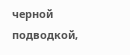черной подводкой,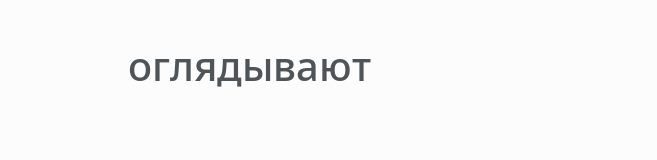оглядывают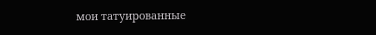мои татуированные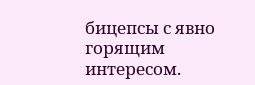бицепсы с явно горящим интересом.